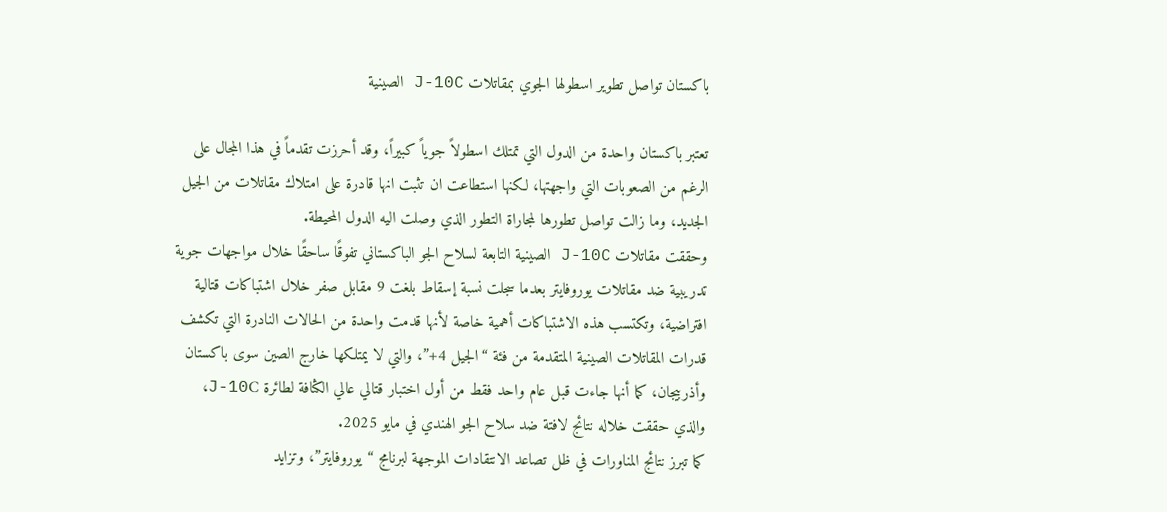باكستان تواصل تطوير اسطولها الجوي بمقاتلات J-10C الصينية

تعتبر باكستان واحدة من الدول التي تمتلك اسطولاً جوياً كبيراً، وقد أحرزت تقدماً في هذا المجال على الرغم من الصعوبات التي واجهتها، لكنها استطاعت ان تثبت انها قادرة على امتلاك مقاتلات من الجيل الجديد، وما زالت تواصل تطورها لمجاراة التطور الذي وصلت اليه الدول المحيطة.
وحققت مقاتلات J-10C الصينية التابعة لسلاح الجو الباكستاني تفوقًا ساحقًا خلال مواجهات جوية تدريبية ضد مقاتلات يوروفايتر بعدما سجلت نسبة إسقاط بلغت 9 مقابل صفر خلال اشتباكات قتالية افتراضية، وتكتسب هذه الاشتباكات أهمية خاصة لأنها قدمت واحدة من الحالات النادرة التي تكشف قدرات المقاتلات الصينية المتقدمة من فئة “الجيل 4+”، والتي لا يمتلكها خارج الصين سوى باكستان وأذربيجان، كما أنها جاءت قبل عام واحد فقط من أول اختبار قتالي عالي الكثافة لطائرة J-10C، والذي حققت خلاله نتائج لافتة ضد سلاح الجو الهندي في مايو 2025.
كما تبرز نتائج المناورات في ظل تصاعد الانتقادات الموجهة لبرنامج “يوروفايتر”، وتزايد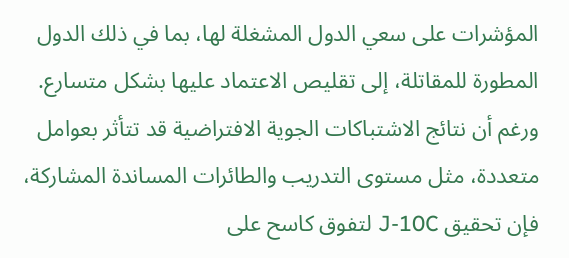المؤشرات على سعي الدول المشغلة لها، بما في ذلك الدول المطورة للمقاتلة، إلى تقليص الاعتماد عليها بشكل متسارع.
ورغم أن نتائج الاشتباكات الجوية الافتراضية قد تتأثر بعوامل متعددة، مثل مستوى التدريب والطائرات المساندة المشاركة، فإن تحقيق J-10C لتفوق كاسح على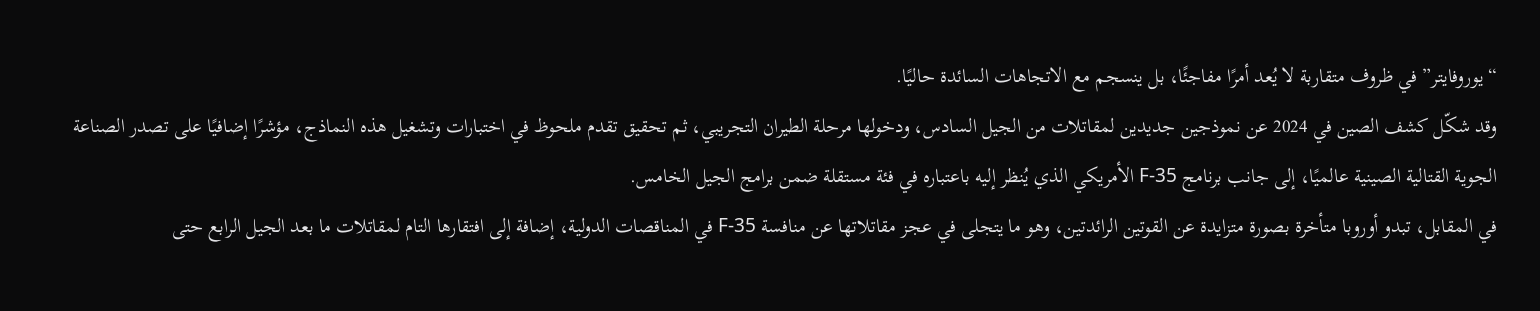“يوروفايتر” في ظروف متقاربة لا يُعد أمرًا مفاجئًا، بل ينسجم مع الاتجاهات السائدة حاليًا.
وقد شكّل كشف الصين في 2024 عن نموذجين جديدين لمقاتلات من الجيل السادس، ودخولها مرحلة الطيران التجريبي، ثم تحقيق تقدم ملحوظ في اختبارات وتشغيل هذه النماذج، مؤشرًا إضافيًا على تصدر الصناعة الجوية القتالية الصينية عالميًا، إلى جانب برنامج F-35 الأمريكي الذي يُنظر إليه باعتباره في فئة مستقلة ضمن برامج الجيل الخامس.
في المقابل، تبدو أوروبا متأخرة بصورة متزايدة عن القوتين الرائدتين، وهو ما يتجلى في عجز مقاتلاتها عن منافسة F-35 في المناقصات الدولية، إضافة إلى افتقارها التام لمقاتلات ما بعد الجيل الرابع حتى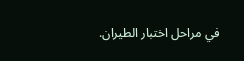في مراحل اختبار الطيران.